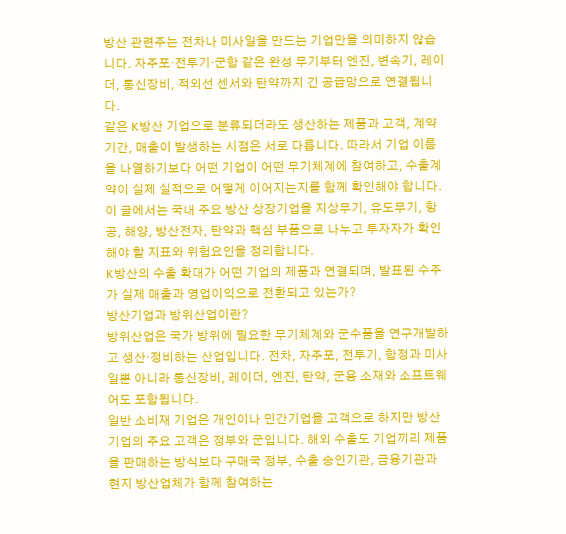방산 관련주는 전차나 미사일을 만드는 기업만을 의미하지 않습니다. 자주포·전투기·군함 같은 완성 무기부터 엔진, 변속기, 레이더, 통신장비, 적외선 센서와 탄약까지 긴 공급망으로 연결됩니다.
같은 K방산 기업으로 분류되더라도 생산하는 제품과 고객, 계약기간, 매출이 발생하는 시점은 서로 다릅니다. 따라서 기업 이름을 나열하기보다 어떤 기업이 어떤 무기체계에 참여하고, 수출계약이 실제 실적으로 어떻게 이어지는지를 함께 확인해야 합니다.
이 글에서는 국내 주요 방산 상장기업을 지상무기, 유도무기, 항공, 해양, 방산전자, 탄약과 핵심 부품으로 나누고 투자자가 확인해야 할 지표와 위험요인을 정리합니다.
K방산의 수출 확대가 어떤 기업의 제품과 연결되며, 발표된 수주가 실제 매출과 영업이익으로 전환되고 있는가?
방산기업과 방위산업이란?
방위산업은 국가 방위에 필요한 무기체계와 군수품을 연구개발하고 생산·정비하는 산업입니다. 전차, 자주포, 전투기, 함정과 미사일뿐 아니라 통신장비, 레이더, 엔진, 탄약, 군용 소재와 소프트웨어도 포함됩니다.
일반 소비재 기업은 개인이나 민간기업을 고객으로 하지만 방산기업의 주요 고객은 정부와 군입니다. 해외 수출도 기업끼리 제품을 판매하는 방식보다 구매국 정부, 수출 승인기관, 금융기관과 현지 방산업체가 함께 참여하는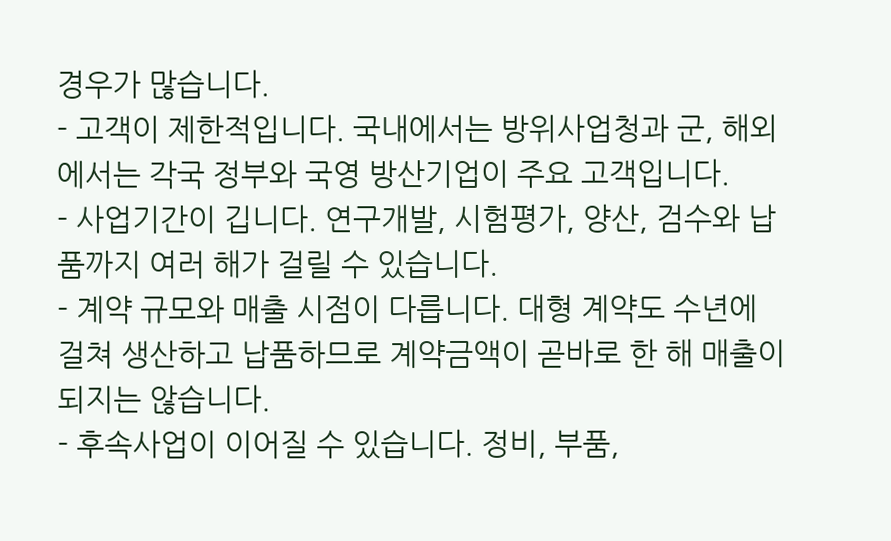경우가 많습니다.
- 고객이 제한적입니다. 국내에서는 방위사업청과 군, 해외에서는 각국 정부와 국영 방산기업이 주요 고객입니다.
- 사업기간이 깁니다. 연구개발, 시험평가, 양산, 검수와 납품까지 여러 해가 걸릴 수 있습니다.
- 계약 규모와 매출 시점이 다릅니다. 대형 계약도 수년에 걸쳐 생산하고 납품하므로 계약금액이 곧바로 한 해 매출이 되지는 않습니다.
- 후속사업이 이어질 수 있습니다. 정비, 부품,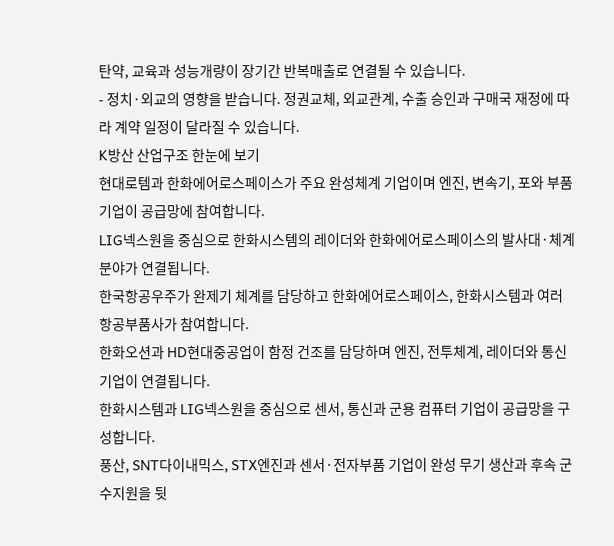탄약, 교육과 성능개량이 장기간 반복매출로 연결될 수 있습니다.
- 정치·외교의 영향을 받습니다. 정권교체, 외교관계, 수출 승인과 구매국 재정에 따라 계약 일정이 달라질 수 있습니다.
K방산 산업구조 한눈에 보기
현대로템과 한화에어로스페이스가 주요 완성체계 기업이며 엔진, 변속기, 포와 부품기업이 공급망에 참여합니다.
LIG넥스원을 중심으로 한화시스템의 레이더와 한화에어로스페이스의 발사대·체계 분야가 연결됩니다.
한국항공우주가 완제기 체계를 담당하고 한화에어로스페이스, 한화시스템과 여러 항공부품사가 참여합니다.
한화오션과 HD현대중공업이 함정 건조를 담당하며 엔진, 전투체계, 레이더와 통신기업이 연결됩니다.
한화시스템과 LIG넥스원을 중심으로 센서, 통신과 군용 컴퓨터 기업이 공급망을 구성합니다.
풍산, SNT다이내믹스, STX엔진과 센서·전자부품 기업이 완성 무기 생산과 후속 군수지원을 뒷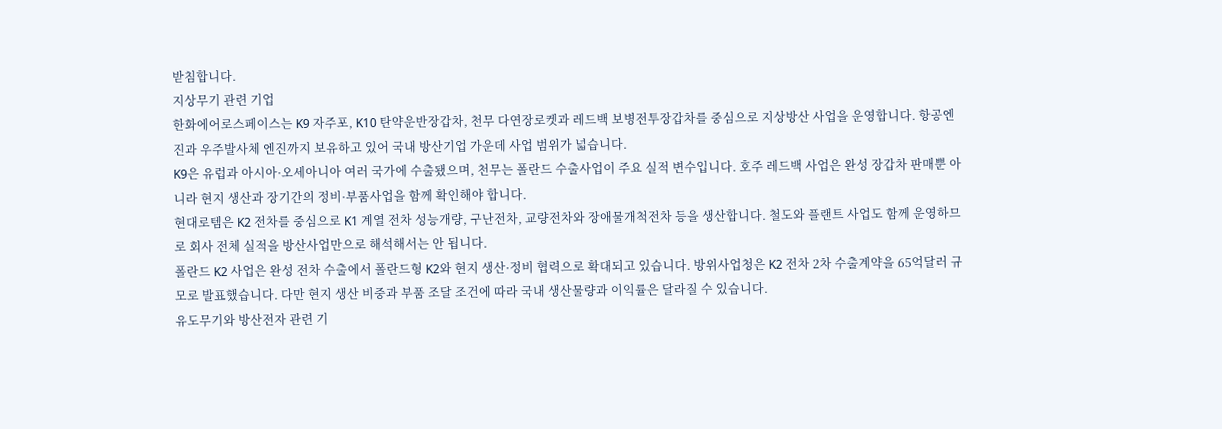받침합니다.
지상무기 관련 기업
한화에어로스페이스는 K9 자주포, K10 탄약운반장갑차, 천무 다연장로켓과 레드백 보병전투장갑차를 중심으로 지상방산 사업을 운영합니다. 항공엔진과 우주발사체 엔진까지 보유하고 있어 국내 방산기업 가운데 사업 범위가 넓습니다.
K9은 유럽과 아시아·오세아니아 여러 국가에 수출됐으며, 천무는 폴란드 수출사업이 주요 실적 변수입니다. 호주 레드백 사업은 완성 장갑차 판매뿐 아니라 현지 생산과 장기간의 정비·부품사업을 함께 확인해야 합니다.
현대로템은 K2 전차를 중심으로 K1 계열 전차 성능개량, 구난전차, 교량전차와 장애물개척전차 등을 생산합니다. 철도와 플랜트 사업도 함께 운영하므로 회사 전체 실적을 방산사업만으로 해석해서는 안 됩니다.
폴란드 K2 사업은 완성 전차 수출에서 폴란드형 K2와 현지 생산·정비 협력으로 확대되고 있습니다. 방위사업청은 K2 전차 2차 수출계약을 65억달러 규모로 발표했습니다. 다만 현지 생산 비중과 부품 조달 조건에 따라 국내 생산물량과 이익률은 달라질 수 있습니다.
유도무기와 방산전자 관련 기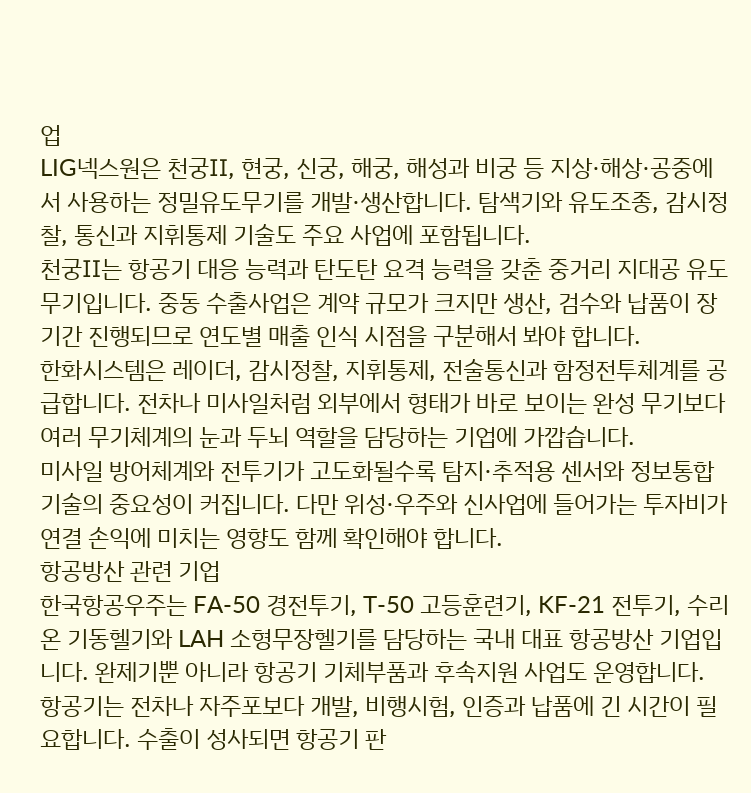업
LIG넥스원은 천궁Ⅱ, 현궁, 신궁, 해궁, 해성과 비궁 등 지상·해상·공중에서 사용하는 정밀유도무기를 개발·생산합니다. 탐색기와 유도조종, 감시정찰, 통신과 지휘통제 기술도 주요 사업에 포함됩니다.
천궁Ⅱ는 항공기 대응 능력과 탄도탄 요격 능력을 갖춘 중거리 지대공 유도무기입니다. 중동 수출사업은 계약 규모가 크지만 생산, 검수와 납품이 장기간 진행되므로 연도별 매출 인식 시점을 구분해서 봐야 합니다.
한화시스템은 레이더, 감시정찰, 지휘통제, 전술통신과 함정전투체계를 공급합니다. 전차나 미사일처럼 외부에서 형태가 바로 보이는 완성 무기보다 여러 무기체계의 눈과 두뇌 역할을 담당하는 기업에 가깝습니다.
미사일 방어체계와 전투기가 고도화될수록 탐지·추적용 센서와 정보통합 기술의 중요성이 커집니다. 다만 위성·우주와 신사업에 들어가는 투자비가 연결 손익에 미치는 영향도 함께 확인해야 합니다.
항공방산 관련 기업
한국항공우주는 FA-50 경전투기, T-50 고등훈련기, KF-21 전투기, 수리온 기동헬기와 LAH 소형무장헬기를 담당하는 국내 대표 항공방산 기업입니다. 완제기뿐 아니라 항공기 기체부품과 후속지원 사업도 운영합니다.
항공기는 전차나 자주포보다 개발, 비행시험, 인증과 납품에 긴 시간이 필요합니다. 수출이 성사되면 항공기 판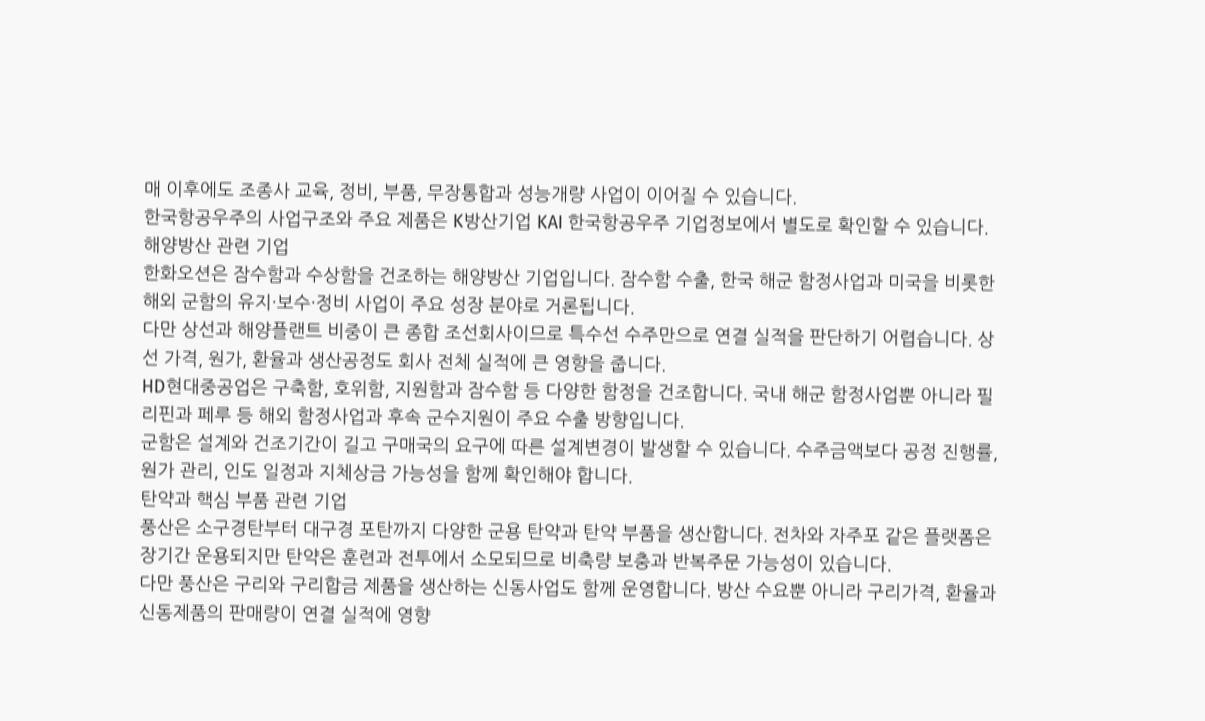매 이후에도 조종사 교육, 정비, 부품, 무장통합과 성능개량 사업이 이어질 수 있습니다.
한국항공우주의 사업구조와 주요 제품은 K방산기업 KAI 한국항공우주 기업정보에서 별도로 확인할 수 있습니다.
해양방산 관련 기업
한화오션은 잠수함과 수상함을 건조하는 해양방산 기업입니다. 잠수함 수출, 한국 해군 함정사업과 미국을 비롯한 해외 군함의 유지·보수·정비 사업이 주요 성장 분야로 거론됩니다.
다만 상선과 해양플랜트 비중이 큰 종합 조선회사이므로 특수선 수주만으로 연결 실적을 판단하기 어렵습니다. 상선 가격, 원가, 환율과 생산공정도 회사 전체 실적에 큰 영향을 줍니다.
HD현대중공업은 구축함, 호위함, 지원함과 잠수함 등 다양한 함정을 건조합니다. 국내 해군 함정사업뿐 아니라 필리핀과 페루 등 해외 함정사업과 후속 군수지원이 주요 수출 방향입니다.
군함은 설계와 건조기간이 길고 구매국의 요구에 따른 설계변경이 발생할 수 있습니다. 수주금액보다 공정 진행률, 원가 관리, 인도 일정과 지체상금 가능성을 함께 확인해야 합니다.
탄약과 핵심 부품 관련 기업
풍산은 소구경탄부터 대구경 포탄까지 다양한 군용 탄약과 탄약 부품을 생산합니다. 전차와 자주포 같은 플랫폼은 장기간 운용되지만 탄약은 훈련과 전투에서 소모되므로 비축량 보충과 반복주문 가능성이 있습니다.
다만 풍산은 구리와 구리합금 제품을 생산하는 신동사업도 함께 운영합니다. 방산 수요뿐 아니라 구리가격, 환율과 신동제품의 판매량이 연결 실적에 영향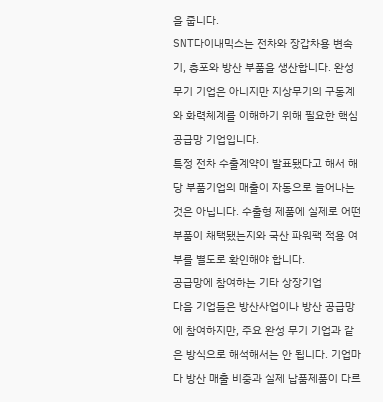을 줍니다.
SNT다이내믹스는 전차와 장갑차용 변속기, 총포와 방산 부품을 생산합니다. 완성 무기 기업은 아니지만 지상무기의 구동계와 화력체계를 이해하기 위해 필요한 핵심 공급망 기업입니다.
특정 전차 수출계약이 발표됐다고 해서 해당 부품기업의 매출이 자동으로 늘어나는 것은 아닙니다. 수출형 제품에 실제로 어떤 부품이 채택됐는지와 국산 파워팩 적용 여부를 별도로 확인해야 합니다.
공급망에 참여하는 기타 상장기업
다음 기업들은 방산사업이나 방산 공급망에 참여하지만, 주요 완성 무기 기업과 같은 방식으로 해석해서는 안 됩니다. 기업마다 방산 매출 비중과 실제 납품제품이 다르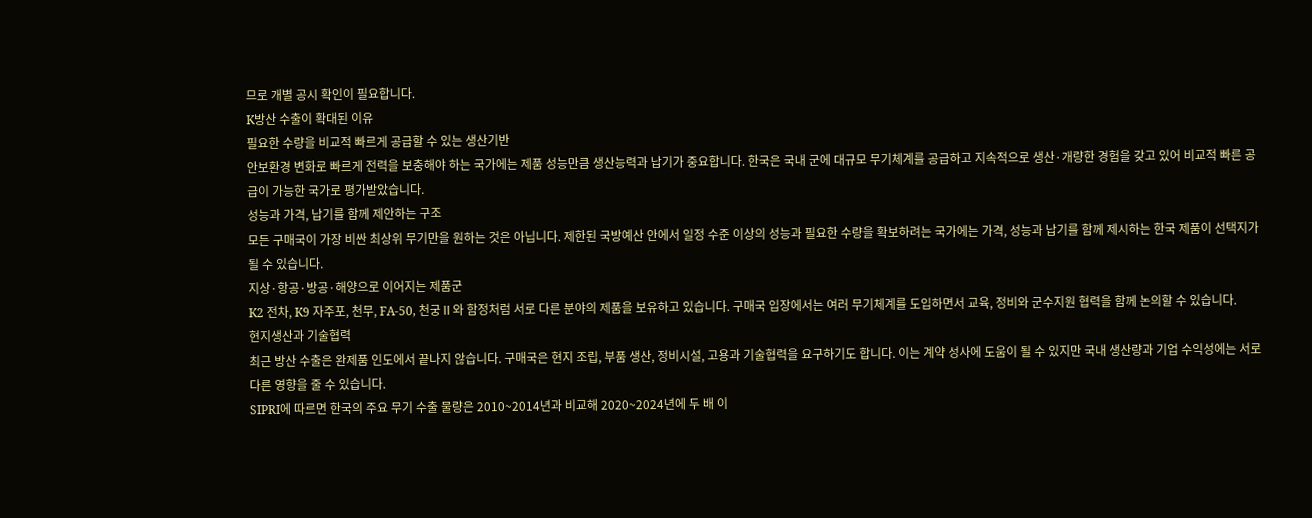므로 개별 공시 확인이 필요합니다.
K방산 수출이 확대된 이유
필요한 수량을 비교적 빠르게 공급할 수 있는 생산기반
안보환경 변화로 빠르게 전력을 보충해야 하는 국가에는 제품 성능만큼 생산능력과 납기가 중요합니다. 한국은 국내 군에 대규모 무기체계를 공급하고 지속적으로 생산·개량한 경험을 갖고 있어 비교적 빠른 공급이 가능한 국가로 평가받았습니다.
성능과 가격, 납기를 함께 제안하는 구조
모든 구매국이 가장 비싼 최상위 무기만을 원하는 것은 아닙니다. 제한된 국방예산 안에서 일정 수준 이상의 성능과 필요한 수량을 확보하려는 국가에는 가격, 성능과 납기를 함께 제시하는 한국 제품이 선택지가 될 수 있습니다.
지상·항공·방공·해양으로 이어지는 제품군
K2 전차, K9 자주포, 천무, FA-50, 천궁Ⅱ와 함정처럼 서로 다른 분야의 제품을 보유하고 있습니다. 구매국 입장에서는 여러 무기체계를 도입하면서 교육, 정비와 군수지원 협력을 함께 논의할 수 있습니다.
현지생산과 기술협력
최근 방산 수출은 완제품 인도에서 끝나지 않습니다. 구매국은 현지 조립, 부품 생산, 정비시설, 고용과 기술협력을 요구하기도 합니다. 이는 계약 성사에 도움이 될 수 있지만 국내 생산량과 기업 수익성에는 서로 다른 영향을 줄 수 있습니다.
SIPRI에 따르면 한국의 주요 무기 수출 물량은 2010~2014년과 비교해 2020~2024년에 두 배 이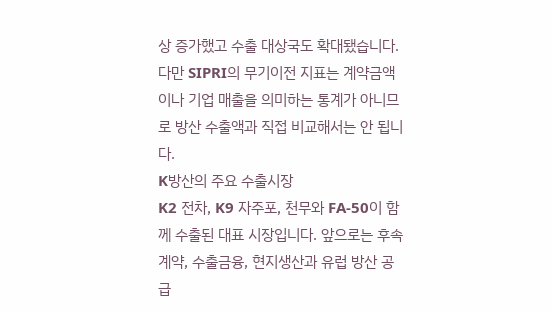상 증가했고 수출 대상국도 확대됐습니다. 다만 SIPRI의 무기이전 지표는 계약금액이나 기업 매출을 의미하는 통계가 아니므로 방산 수출액과 직접 비교해서는 안 됩니다.
K방산의 주요 수출시장
K2 전차, K9 자주포, 천무와 FA-50이 함께 수출된 대표 시장입니다. 앞으로는 후속계약, 수출금융, 현지생산과 유럽 방산 공급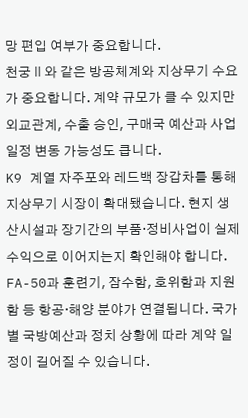망 편입 여부가 중요합니다.
천궁Ⅱ와 같은 방공체계와 지상무기 수요가 중요합니다. 계약 규모가 클 수 있지만 외교관계, 수출 승인, 구매국 예산과 사업 일정 변동 가능성도 큽니다.
K9 계열 자주포와 레드백 장갑차를 통해 지상무기 시장이 확대됐습니다. 현지 생산시설과 장기간의 부품·정비사업이 실제 수익으로 이어지는지 확인해야 합니다.
FA-50과 훈련기, 잠수함, 호위함과 지원함 등 항공·해양 분야가 연결됩니다. 국가별 국방예산과 정치 상황에 따라 계약 일정이 길어질 수 있습니다.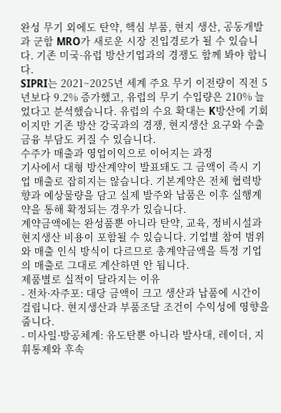완성 무기 외에도 탄약, 핵심 부품, 현지 생산, 공동개발과 군함 MRO가 새로운 시장 진입경로가 될 수 있습니다. 기존 미국·유럽 방산기업과의 경쟁도 함께 봐야 합니다.
SIPRI는 2021~2025년 세계 주요 무기 이전량이 직전 5년보다 9.2% 증가했고, 유럽의 무기 수입량은 210% 늘었다고 분석했습니다. 유럽의 수요 확대는 K방산에 기회이지만 기존 방산 강국과의 경쟁, 현지생산 요구와 수출금융 부담도 커질 수 있습니다.
수주가 매출과 영업이익으로 이어지는 과정
기사에서 대형 방산계약이 발표돼도 그 금액이 즉시 기업 매출로 잡히지는 않습니다. 기본계약은 전체 협력방향과 예상물량을 담고 실제 발주와 납품은 이후 실행계약을 통해 확정되는 경우가 있습니다.
계약금액에는 완성품뿐 아니라 탄약, 교육, 정비시설과 현지생산 비용이 포함될 수 있습니다. 기업별 참여 범위와 매출 인식 방식이 다르므로 총계약금액을 특정 기업의 매출로 그대로 계산하면 안 됩니다.
제품별로 실적이 달라지는 이유
- 전차·자주포: 대당 금액이 크고 생산과 납품에 시간이 걸립니다. 현지생산과 부품조달 조건이 수익성에 영향을 줍니다.
- 미사일·방공체계: 유도탄뿐 아니라 발사대, 레이더, 지휘통제와 후속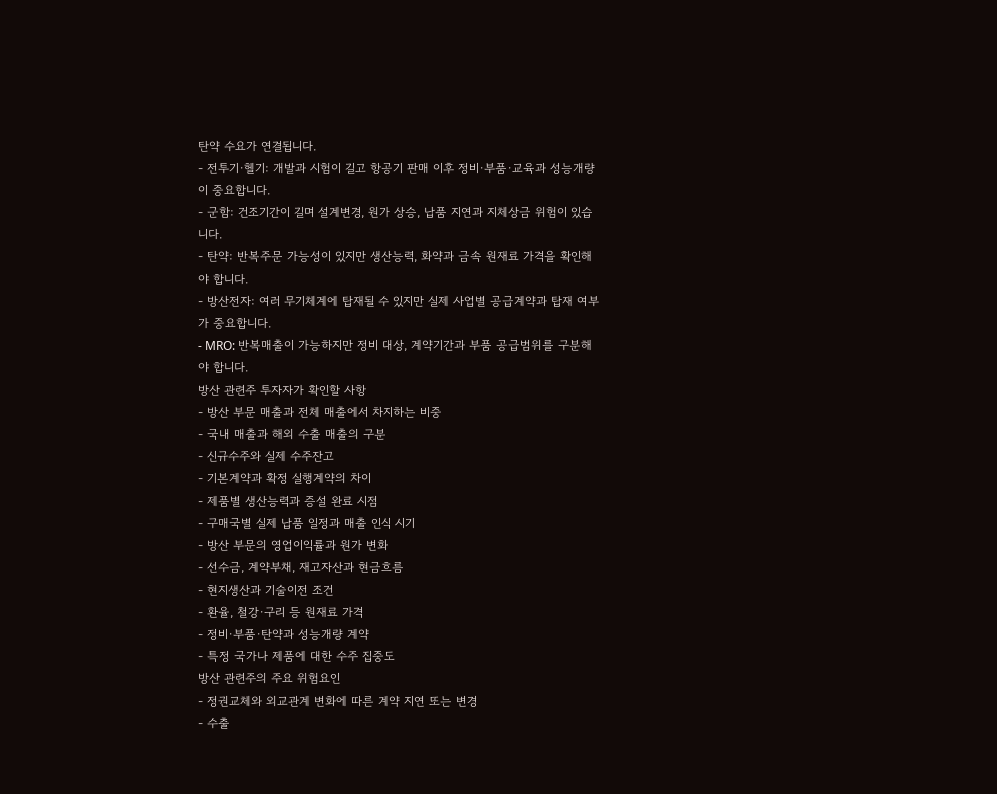탄약 수요가 연결됩니다.
- 전투기·헬기: 개발과 시험이 길고 항공기 판매 이후 정비·부품·교육과 성능개량이 중요합니다.
- 군함: 건조기간이 길며 설계변경, 원가 상승, 납품 지연과 지체상금 위험이 있습니다.
- 탄약: 반복주문 가능성이 있지만 생산능력, 화약과 금속 원재료 가격을 확인해야 합니다.
- 방산전자: 여러 무기체계에 탑재될 수 있지만 실제 사업별 공급계약과 탑재 여부가 중요합니다.
- MRO: 반복매출이 가능하지만 정비 대상, 계약기간과 부품 공급범위를 구분해야 합니다.
방산 관련주 투자자가 확인할 사항
- 방산 부문 매출과 전체 매출에서 차지하는 비중
- 국내 매출과 해외 수출 매출의 구분
- 신규수주와 실제 수주잔고
- 기본계약과 확정 실행계약의 차이
- 제품별 생산능력과 증설 완료 시점
- 구매국별 실제 납품 일정과 매출 인식 시기
- 방산 부문의 영업이익률과 원가 변화
- 선수금, 계약부채, 재고자산과 현금흐름
- 현지생산과 기술이전 조건
- 환율, 철강·구리 등 원재료 가격
- 정비·부품·탄약과 성능개량 계약
- 특정 국가나 제품에 대한 수주 집중도
방산 관련주의 주요 위험요인
- 정권교체와 외교관계 변화에 따른 계약 지연 또는 변경
- 수출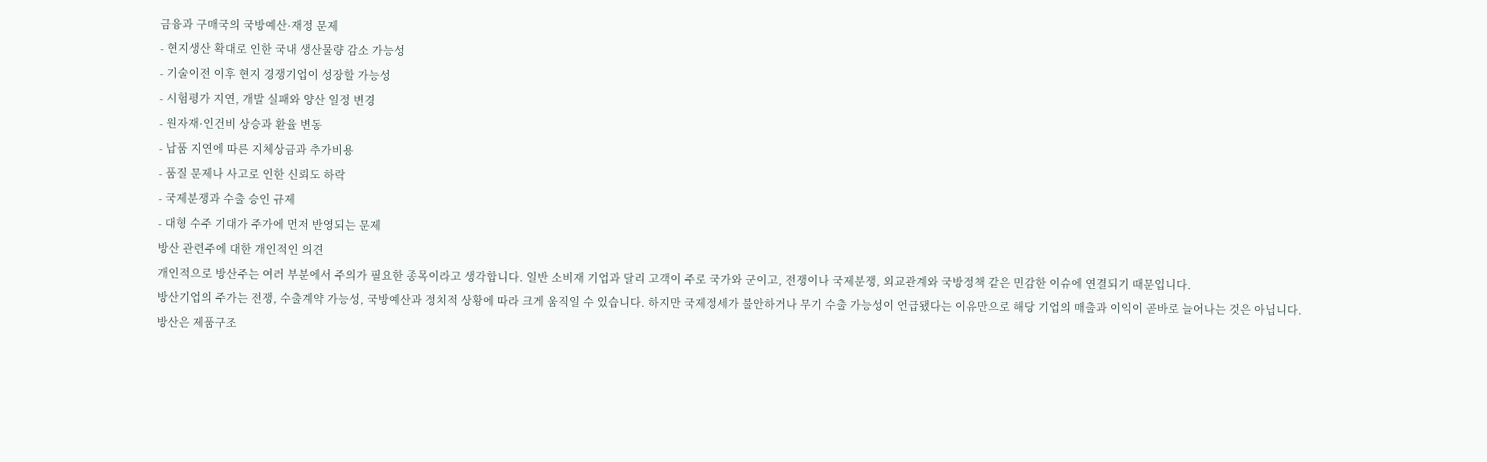금융과 구매국의 국방예산·재정 문제
- 현지생산 확대로 인한 국내 생산물량 감소 가능성
- 기술이전 이후 현지 경쟁기업이 성장할 가능성
- 시험평가 지연, 개발 실패와 양산 일정 변경
- 원자재·인건비 상승과 환율 변동
- 납품 지연에 따른 지체상금과 추가비용
- 품질 문제나 사고로 인한 신뢰도 하락
- 국제분쟁과 수출 승인 규제
- 대형 수주 기대가 주가에 먼저 반영되는 문제
방산 관련주에 대한 개인적인 의견
개인적으로 방산주는 여러 부분에서 주의가 필요한 종목이라고 생각합니다. 일반 소비재 기업과 달리 고객이 주로 국가와 군이고, 전쟁이나 국제분쟁, 외교관계와 국방정책 같은 민감한 이슈에 연결되기 때문입니다.
방산기업의 주가는 전쟁, 수출계약 가능성, 국방예산과 정치적 상황에 따라 크게 움직일 수 있습니다. 하지만 국제정세가 불안하거나 무기 수출 가능성이 언급됐다는 이유만으로 해당 기업의 매출과 이익이 곧바로 늘어나는 것은 아닙니다.
방산은 제품구조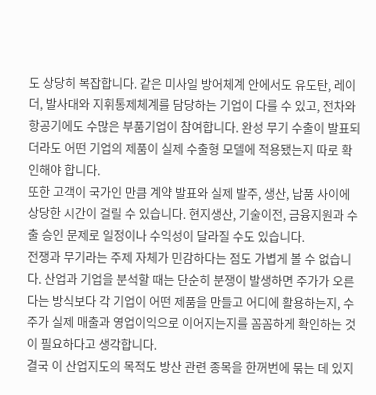도 상당히 복잡합니다. 같은 미사일 방어체계 안에서도 유도탄, 레이더, 발사대와 지휘통제체계를 담당하는 기업이 다를 수 있고, 전차와 항공기에도 수많은 부품기업이 참여합니다. 완성 무기 수출이 발표되더라도 어떤 기업의 제품이 실제 수출형 모델에 적용됐는지 따로 확인해야 합니다.
또한 고객이 국가인 만큼 계약 발표와 실제 발주, 생산, 납품 사이에 상당한 시간이 걸릴 수 있습니다. 현지생산, 기술이전, 금융지원과 수출 승인 문제로 일정이나 수익성이 달라질 수도 있습니다.
전쟁과 무기라는 주제 자체가 민감하다는 점도 가볍게 볼 수 없습니다. 산업과 기업을 분석할 때는 단순히 분쟁이 발생하면 주가가 오른다는 방식보다 각 기업이 어떤 제품을 만들고 어디에 활용하는지, 수주가 실제 매출과 영업이익으로 이어지는지를 꼼꼼하게 확인하는 것이 필요하다고 생각합니다.
결국 이 산업지도의 목적도 방산 관련 종목을 한꺼번에 묶는 데 있지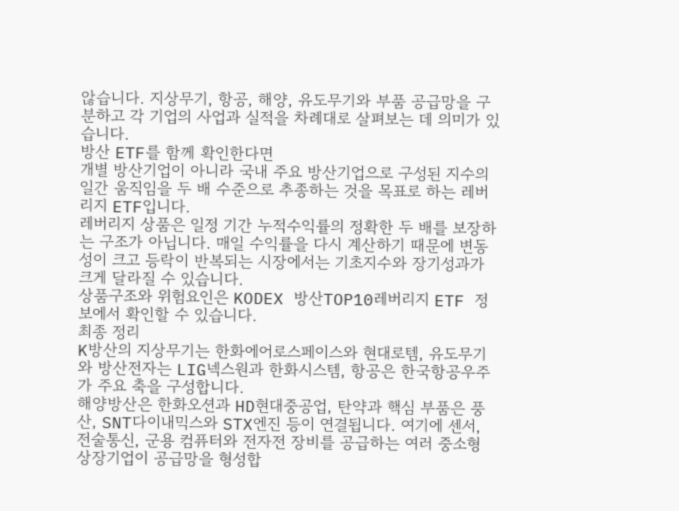않습니다. 지상무기, 항공, 해양, 유도무기와 부품 공급망을 구분하고 각 기업의 사업과 실적을 차례대로 살펴보는 데 의미가 있습니다.
방산 ETF를 함께 확인한다면
개별 방산기업이 아니라 국내 주요 방산기업으로 구성된 지수의 일간 움직임을 두 배 수준으로 추종하는 것을 목표로 하는 레버리지 ETF입니다.
레버리지 상품은 일정 기간 누적수익률의 정확한 두 배를 보장하는 구조가 아닙니다. 매일 수익률을 다시 계산하기 때문에 변동성이 크고 등락이 반복되는 시장에서는 기초지수와 장기성과가 크게 달라질 수 있습니다.
상품구조와 위험요인은 KODEX 방산TOP10레버리지 ETF 정보에서 확인할 수 있습니다.
최종 정리
K방산의 지상무기는 한화에어로스페이스와 현대로템, 유도무기와 방산전자는 LIG넥스원과 한화시스템, 항공은 한국항공우주가 주요 축을 구성합니다.
해양방산은 한화오션과 HD현대중공업, 탄약과 핵심 부품은 풍산, SNT다이내믹스와 STX엔진 등이 연결됩니다. 여기에 센서, 전술통신, 군용 컴퓨터와 전자전 장비를 공급하는 여러 중소형 상장기업이 공급망을 형성합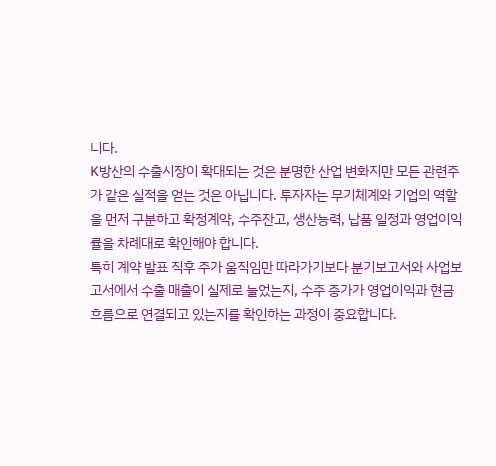니다.
K방산의 수출시장이 확대되는 것은 분명한 산업 변화지만 모든 관련주가 같은 실적을 얻는 것은 아닙니다. 투자자는 무기체계와 기업의 역할을 먼저 구분하고 확정계약, 수주잔고, 생산능력, 납품 일정과 영업이익률을 차례대로 확인해야 합니다.
특히 계약 발표 직후 주가 움직임만 따라가기보다 분기보고서와 사업보고서에서 수출 매출이 실제로 늘었는지, 수주 증가가 영업이익과 현금흐름으로 연결되고 있는지를 확인하는 과정이 중요합니다.